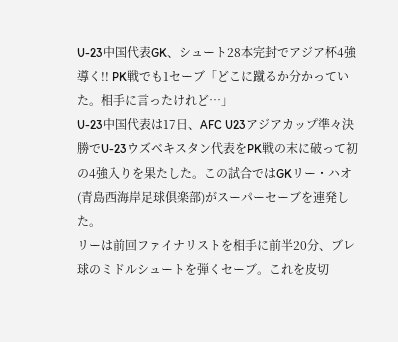U-23中国代表GK、シュート28本完封でアジア杯4強導く!! PK戦でも1セーブ「どこに蹴るか分かっていた。相手に言ったけれど…」
U-23中国代表は17日、AFC U23アジアカップ準々決勝でU-23ウズベキスタン代表をPK戦の末に破って初の4強入りを果たした。この試合ではGKリー・ハオ(青島西海岸足球倶楽部)がスーパーセーブを連発した。
リーは前回ファイナリストを相手に前半20分、ブレ球のミドルシュートを弾くセーブ。これを皮切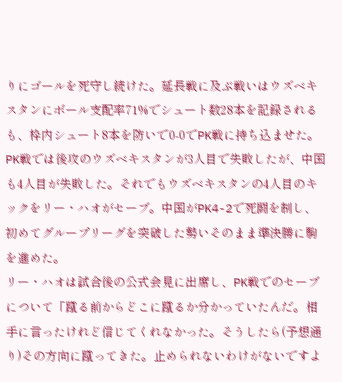りにゴールを死守し続けた。延長戦に及ぶ戦いはウズベキスタンにボール支配率71%でシュート数28本を記録されるも、枠内シュート8本を防いで0-0でPK戦に持ち込ませた。
PK戦では後攻のウズベキスタンが3人目で失敗したが、中国も4人目が失敗した。それでもウズベキスタンの4人目のキックをリー・ハオがセーブ。中国がPK4-2で死闘を制し、初めてグループリーグを突破した勢いそのまま準決勝に駒を進めた。
リー・ハオは試合後の公式会見に出席し、PK戦でのセーブについて「蹴る前からどこに蹴るか分かっていたんだ。相手に言ったけれど信じてくれなかった。そうしたら(予想通り)その方向に蹴ってきた。止められないわけがないですよ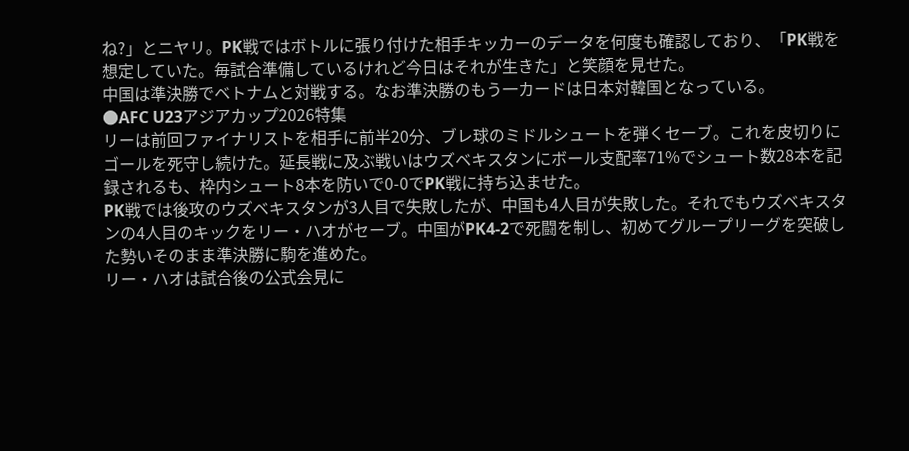ね?」とニヤリ。PK戦ではボトルに張り付けた相手キッカーのデータを何度も確認しており、「PK戦を想定していた。毎試合準備しているけれど今日はそれが生きた」と笑顔を見せた。
中国は準決勝でベトナムと対戦する。なお準決勝のもう一カードは日本対韓国となっている。
●AFC U23アジアカップ2026特集
リーは前回ファイナリストを相手に前半20分、ブレ球のミドルシュートを弾くセーブ。これを皮切りにゴールを死守し続けた。延長戦に及ぶ戦いはウズベキスタンにボール支配率71%でシュート数28本を記録されるも、枠内シュート8本を防いで0-0でPK戦に持ち込ませた。
PK戦では後攻のウズベキスタンが3人目で失敗したが、中国も4人目が失敗した。それでもウズベキスタンの4人目のキックをリー・ハオがセーブ。中国がPK4-2で死闘を制し、初めてグループリーグを突破した勢いそのまま準決勝に駒を進めた。
リー・ハオは試合後の公式会見に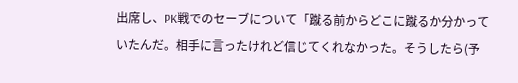出席し、PK戦でのセーブについて「蹴る前からどこに蹴るか分かっていたんだ。相手に言ったけれど信じてくれなかった。そうしたら(予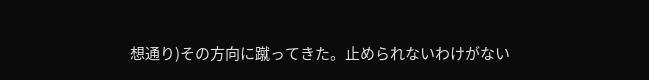想通り)その方向に蹴ってきた。止められないわけがない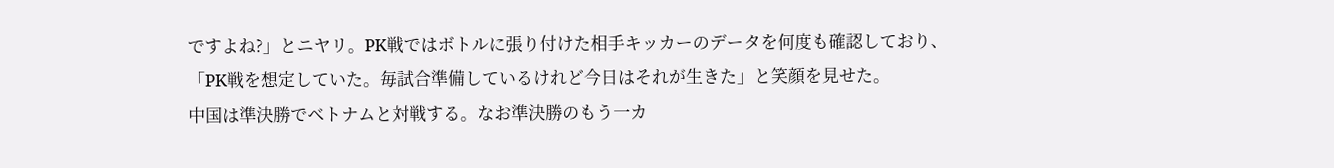ですよね?」とニヤリ。PK戦ではボトルに張り付けた相手キッカーのデータを何度も確認しており、「PK戦を想定していた。毎試合準備しているけれど今日はそれが生きた」と笑顔を見せた。
中国は準決勝でベトナムと対戦する。なお準決勝のもう一カ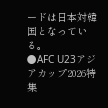ードは日本対韓国となっている。
●AFC U23アジアカップ2026特集